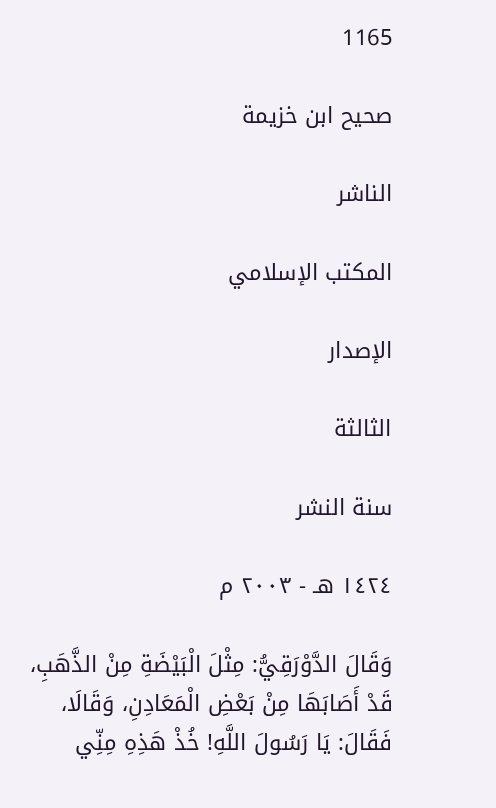1165

صحيح ابن خزيمة

الناشر

المكتب الإسلامي

الإصدار

الثالثة

سنة النشر

١٤٢٤ هـ - ٢٠٠٣ م

وَقَالَ الدَّوْرَقِيُّ: مِثْلَ الْبَيْضَةِ مِنْ الذَّهَبِ، قَدْ أَصَابَهَا مِنْ بَعْضِ الْمَعَادِنِ، وَقَالَا، فَقَالَ: يَا رَسُولَ اللَّهِ! خُذْ هَذِهِ مِنِّي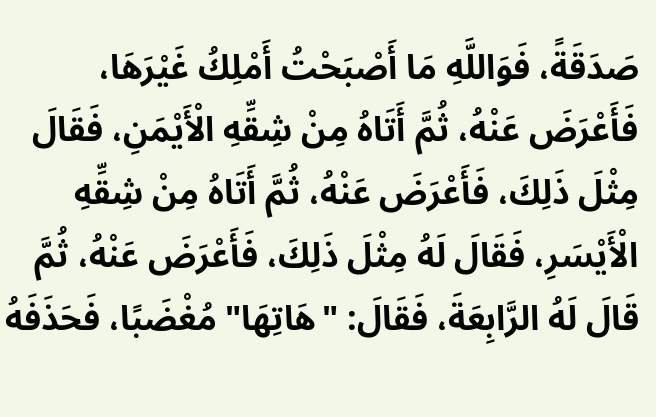صَدَقَةً، فَوَاللَّهِ مَا أَصْبَحْتُ أَمْلِكُ غَيْرَهَا، فَأَعْرَضَ عَنْهُ، ثُمَّ أَتَاهُ مِنْ شِقِّهِ الْأَيْمَنِ، فَقَالَ مِثْلَ ذَلِكَ، فَأَعْرَضَ عَنْهُ، ثُمَّ أَتَاهُ مِنْ شِقِّهِ الْأَيْسَرِ، فَقَالَ لَهُ مِثْلَ ذَلِكَ، فَأَعْرَضَ عَنْهُ، ثُمَّ قَالَ لَهُ الرَّابِعَةَ، فَقَالَ: "هَاتِهَا" مُغْضَبًا، فَحَذَفَهُ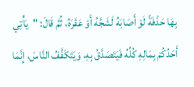بِهَا حَذْفَةً لَوْ أَصَابَهُ لَشَجَّهُ أَوْ عَقَرَهُ، ثُمَّ قَالَ: "يَأْتِي أَحَدُكُمْ بِمَالِهِ كُلِّهُ فَيَتَصَدَّقُ بِهِ، وَيَتَكَفَّفُ النَّاسَ، إِنَّمَا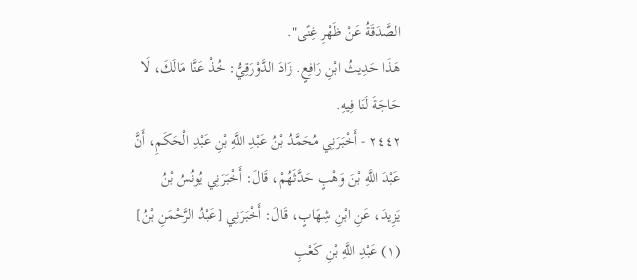الصَّدَقَةُ عَنْ ظَهْرِ غِنًى".
هَذَا حَدِيثُ ابْنِ رَافِعٍ. زَادَ الدَّوْرَقِيُّ: خُذْ عَنَّا مَالَكَ، لَا حَاجَةَ لَنَا فِيهِ.
٢٤٤٢ - أَخْبَرَنِي مُحَمَّدُ بْنُ عَبْدِ اللَّهِ بْنِ عَبْدِ الْحَكَمِ، أَنَّ عَبْدَ اللَّهِ بْنَ وَهْبٍ حَدَّثَهُمْ، قَالَ: أَخْبَرَنِي يُونُسُ بْنُ يَزِيدَ، عَنِ ابْنِ شِهَابٍ، قَالَ: أَخْبَرَنِي [عَبْدُ الرَّحْمَنِ بْنُ] (١) عَبْدِ اللَّهِ بْنِ كَعْبِ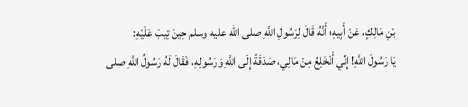بْنِ مَالِكٍ، عَنْ أَبِيهِ؛ أَنَّهُ قَالَ لِرَسُولِ اللَّهِ صلى الله عليه وسلم حِينَ تِيبَ عَلَيْهِ:
يَا رَسُولَ اللَّهِ! إِنِّي أَنْخَلِعُ مِنْ مَالِي، صَدَقَةً إِلَى اللَّهِ وَرَسُولِهِ، فَقَالَ لَهُ رَسُولُ اللَّهِ صلى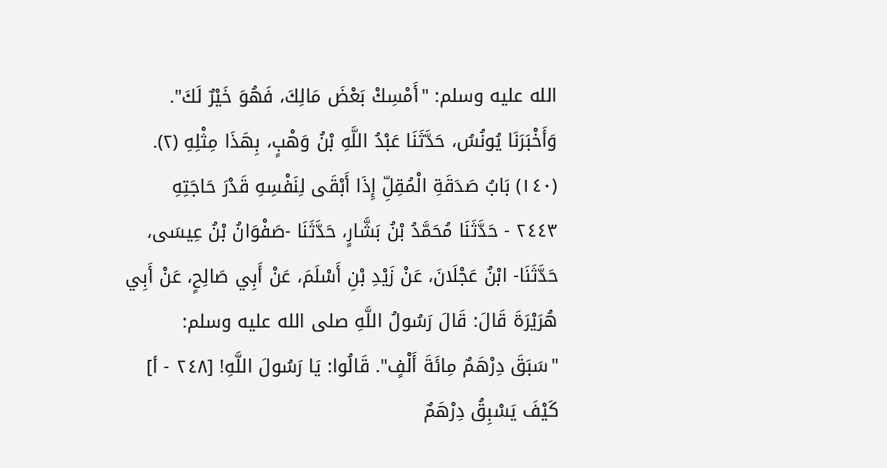الله عليه وسلم: "أَمْسِكْ بَعْضَ مَالِكَ، فَهُوَ خَيْرٌ لَكَ".
وَأَخْبَرَنَا يُونُسُ، حَدَّثَنَا عَبْدُ اللَّهِ بْنُ وَهْبٍ، بِهَذَا مِثْلِهِ (٢).
(١٤٠) بَابُ صَدَقَةِ الْمُقِلِّ إِذَا أَبْقَى لِنَفْسِهِ قَدْرَ حَاجَتِهِ
٢٤٤٣ - حَدَّثَنَا مُحَمَّدُ بْنُ بَشَّارٍ، حَدَّثَنَا -صَفْوَانُ بْنُ عِيسَى، حَدَّثَنَا- ابْنُ عَجْلَانَ، عَنْ زَيْدِ بْنِ أَسْلَمَ، عَنْ أَبِي صَالِحٍ، عَنْ أَبِي هُرَيْرَةَ قَالَ: قَالَ رَسُولُ اللَّهِ صلى الله عليه وسلم:
"سَبَقَ دِرْهَمٌ مِائَةَ أَلْفٍ". قَالُوا: يَا رَسُولَ اللَّهِ! [٢٤٨ - أ] كَيْفَ يَسْبِقُ دِرْهَمٌ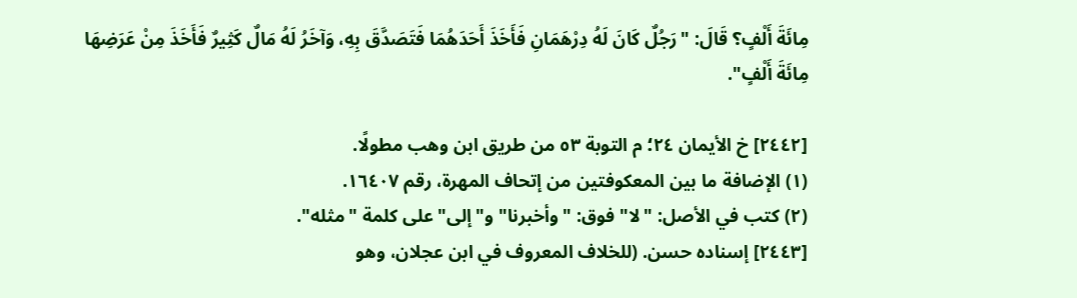مِائَةَ أَلْفٍ؟ قَالَ: "رَجُلٌ كَانَ لَهُ دِرْهَمَانِ فَأَخَذَ أَحَدَهُمَا فَتَصَدَّقَ بِهِ، وَآخَرُ لَهُ مَالٌ كَثِيرٌ فَأَخَذَ مِنْ عَرَضِهَا مِائَةَ أَلْفٍ".

[٢٤٤٢] خ الأيمان ٢٤؛ م التوبة ٥٣ من طريق ابن وهب مطولًا.
(١) الإضافة ما بين المعكوفتين من إتحاف المهرة، رقم ١٦٤٠٧.
(٢) كتب في الأصل: "لا" فوق: "وأخبرنا" و"إلى" على كلمة "مثله".
[٢٤٤٣] إسناده حسن. (للخلاف المعروف في ابن عجلان، وهو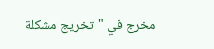مخرج في "تخريج مشكلة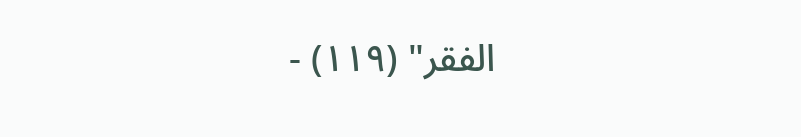الفقر" (١١٩) -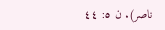ناصر). ن ٥: ٤٤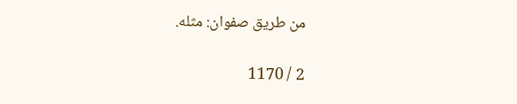من طريق صفوان: مثله.

2 / 1170